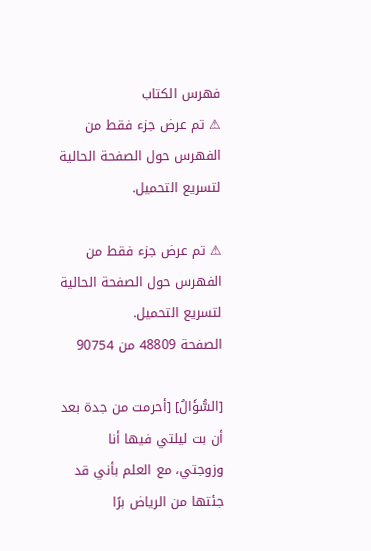فهرس الكتاب
⚠ تم عرض جزء فقط من الفهرس حول الصفحة الحالية لتسريع التحميل.

⚠ تم عرض جزء فقط من الفهرس حول الصفحة الحالية لتسريع التحميل.
الصفحة 48809 من 90754

[السُّؤَالُ] [أحرمت من جدة بعد أن بت ليلتي فيها أنا وزوجتي، مع العلم بأني قد جئتها من الرياض برًا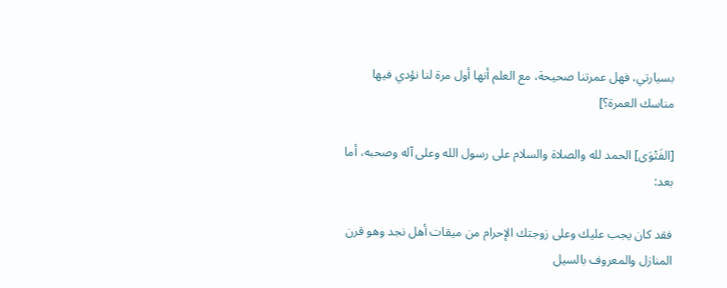بسيارتي، فهل عمرتنا صحيحة، مع العلم أنها أول مرة لنا نؤدي فيها مناسك العمرة؟]

[الفَتْوَى] الحمد لله والصلاة والسلام على رسول الله وعلى آله وصحبه، أما بعد:

فقد كان يجب عليك وعلى زوجتك الإحرام من ميقات أهل نجد وهو قرن المنازل والمعروف بالسيل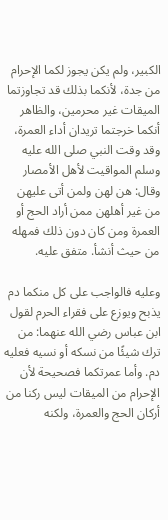الكبير، ولم يكن يجوز لكما الإحرام من جدة، لأنكما بذلك قد تجاوزتما الميقات غير محرمين، والظاهر أنكما خرجتما تريدان أداء العمرة، وقد وقت النبي صلى الله عليه وسلم المواقيت لأهل الأمصار وقال: هن لهن ولمن أتى عليهن من غير أهلهن ممن أراد الحج أو العمرة ومن كان دون ذلك فمهله من حيث أنشأ. متفق عليه.

وعليه فالواجب على كل منكما دم يذبح ويوزع على فقراء الحرم لقول ابن عباس رضي الله عنهما: من ترك شيئًا من نسكه أو نسيه فعليه دم. وأما عمرتكما فصحيحة لأن الإحرام من الميقات ليس ركنا من أركان الحج والعمرة، ولكنه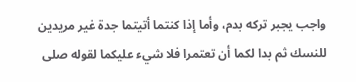واجب يجبر تركه بدم، وأما إذا كنتما أتيتما جدة غير مريدين للنسك ثم بدا لكما أن تعتمرا فلا شيء عليكما لقوله صلى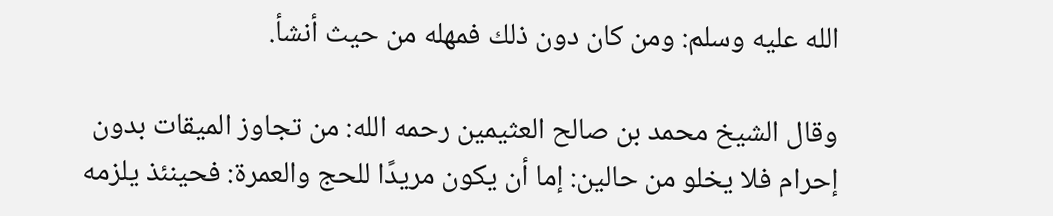الله عليه وسلم: ومن كان دون ذلك فمهله من حيث أنشأ.

وقال الشيخ محمد بن صالح العثيمين رحمه الله: من تجاوز الميقات بدون إحرام فلا يخلو من حالين: إما أن يكون مريدًا للحج والعمرة: فحينئذ يلزمه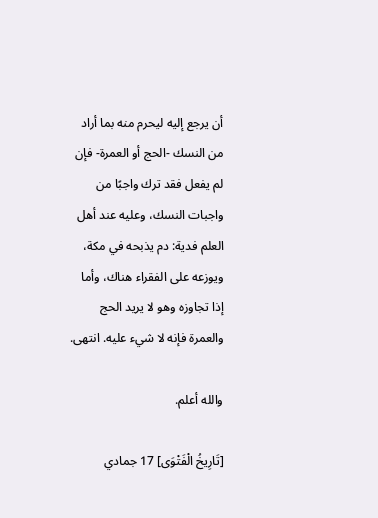أن يرجع إليه ليحرم منه بما أراد من النسك -الحج أو العمرة- فإن لم يفعل فقد ترك واجبًا من واجبات النسك، وعليه عند أهل العلم فدية: دم يذبحه في مكة، ويوزعه على الفقراء هناك، وأما إذا تجاوزه وهو لا يريد الحج والعمرة فإنه لا شيء عليه. انتهى.

والله أعلم.

[تَارِيخُ الْفَتْوَى] 17 جمادي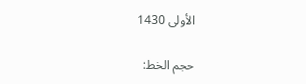الأولى 1430

حجم الخط: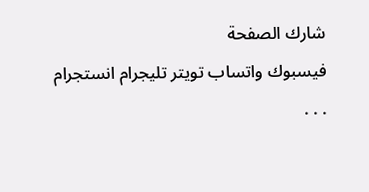شارك الصفحة
فيسبوك واتساب تويتر تليجرام انستجرام
. . .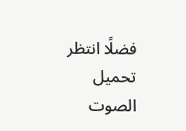فضلًا انتظر تحميل الصوت